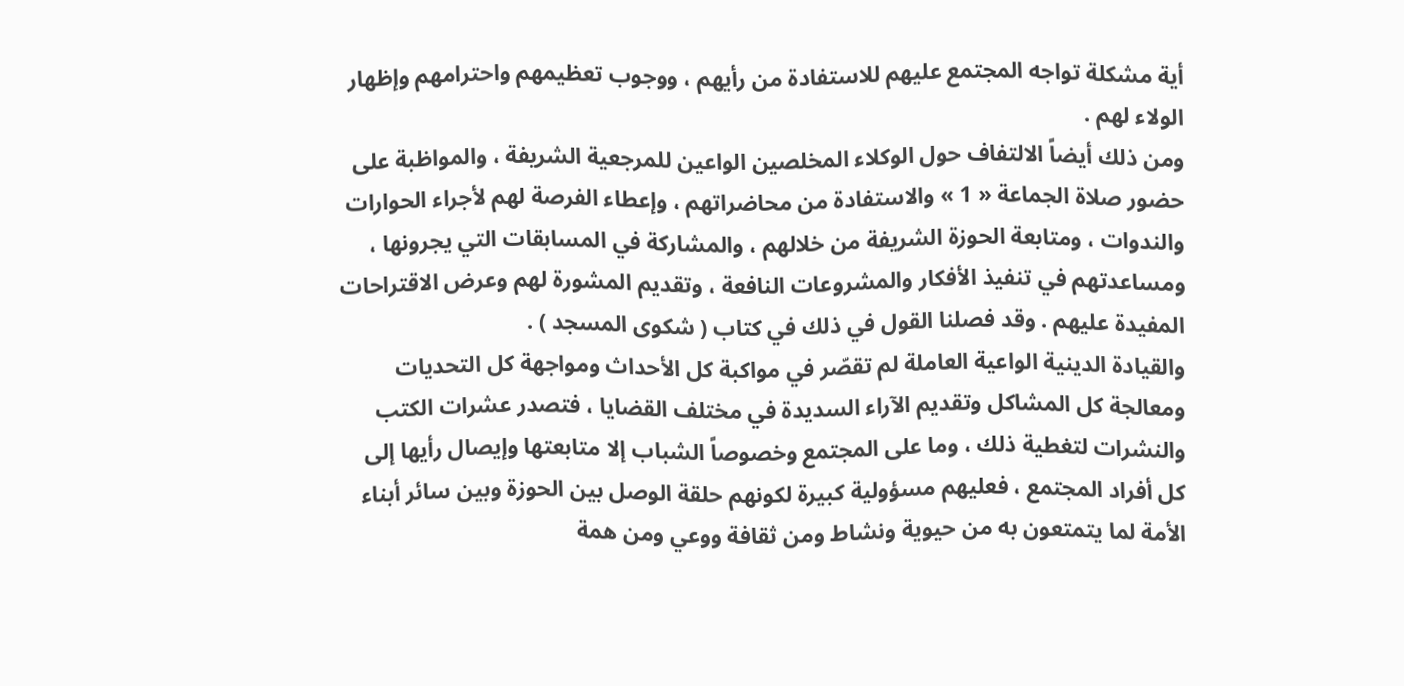أية مشكلة تواجه المجتمع عليهم للاستفادة من رأيهم ، ووجوب تعظيمهم واحترامهم وإظهار الولاء لهم .
ومن ذلك أيضاً الالتفاف حول الوكلاء المخلصين الواعين للمرجعية الشريفة ، والمواظبة على حضور صلاة الجماعة « 1 » والاستفادة من محاضراتهم ، وإعطاء الفرصة لهم لأجراء الحوارات والندوات ، ومتابعة الحوزة الشريفة من خلالهم ، والمشاركة في المسابقات التي يجرونها ، ومساعدتهم في تنفيذ الأفكار والمشروعات النافعة ، وتقديم المشورة لهم وعرض الاقتراحات المفيدة عليهم . وقد فصلنا القول في ذلك في كتاب ( شكوى المسجد ) .
والقيادة الدينية الواعية العاملة لم تقصّر في مواكبة كل الأحداث ومواجهة كل التحديات ومعالجة كل المشاكل وتقديم الآراء السديدة في مختلف القضايا ، فتصدر عشرات الكتب والنشرات لتغطية ذلك ، وما على المجتمع وخصوصاً الشباب إلا متابعتها وإيصال رأيها إلى كل أفراد المجتمع ، فعليهم مسؤولية كبيرة لكونهم حلقة الوصل بين الحوزة وبين سائر أبناء الأمة لما يتمتعون به من حيوية ونشاط ومن ثقافة ووعي ومن همة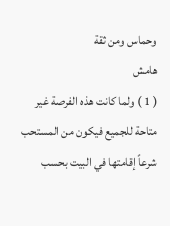وحماس ومن ثقة
هامش
( 1 ) ولما كانت هذه الفرصة غير متاحة للجميع فيكون من المستحب شرعاً إقامتها في البيت بحسب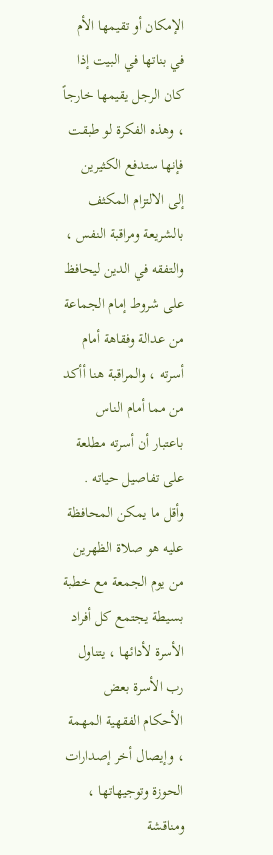الإمكان أو تقيمها الأم في بناتها في البيت إذا كان الرجل يقيمها خارجاً ، وهذه الفكرة لو طبقت فإنها ستدفع الكثيرين إلى الالتزام المكثف بالشريعة ومراقبة النفس ، والتفقه في الدين ليحافظ على شروط إمام الجماعة من عدالة وفقاهة أمام أسرته ، والمراقبة هنا أأكد من مما أمام الناس باعتبار أن أسرته مطلعة على تفاصيل حياته . وأقل ما يمكن المحافظة عليه هو صلاة الظهرين من يوم الجمعة مع خطبة بسيطة يجتمع كل أفراد الأسرة لأدائها ، يتناول رب الأسرة بعض الأحكام الفقهية المهمة ، وإيصال أخر إصدارات الحوزة وتوجيهاتها ، ومناقشة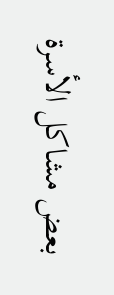بعض مشاكل الأسرة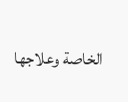الخاصة وعلاجها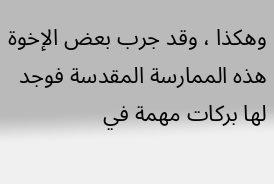وهكذا ، وقد جرب بعض الإخوة هذه الممارسة المقدسة فوجد لها بركات مهمة في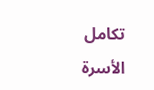تكامل الأسرة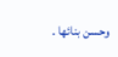وحسن بنائها .